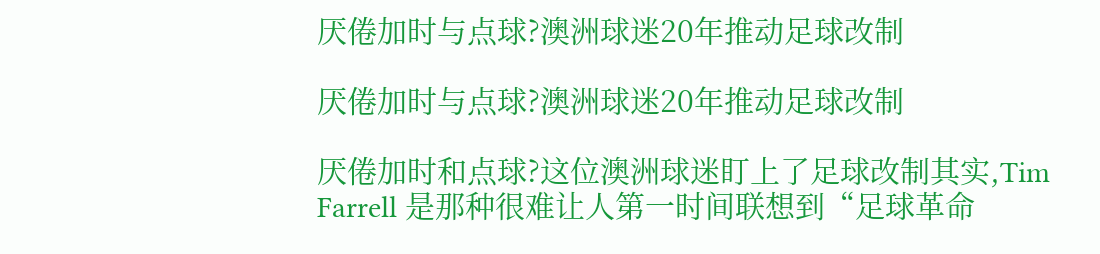厌倦加时与点球?澳洲球迷20年推动足球改制

厌倦加时与点球?澳洲球迷20年推动足球改制

厌倦加时和点球?这位澳洲球迷盯上了足球改制其实,Tim Farrell 是那种很难让人第一时间联想到“足球革命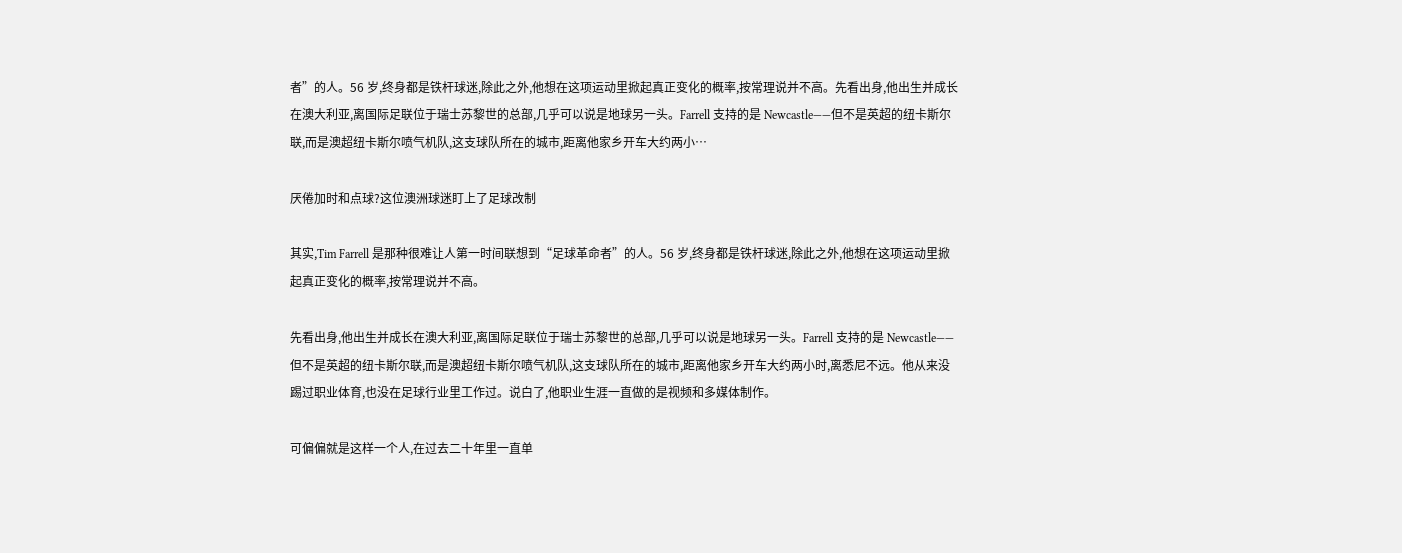者”的人。56 岁,终身都是铁杆球迷,除此之外,他想在这项运动里掀起真正变化的概率,按常理说并不高。先看出身,他出生并成长在澳大利亚,离国际足联位于瑞士苏黎世的总部,几乎可以说是地球另一头。Farrell 支持的是 Newcastle——但不是英超的纽卡斯尔联,而是澳超纽卡斯尔喷气机队,这支球队所在的城市,距离他家乡开车大约两小…

厌倦加时和点球?这位澳洲球迷盯上了足球改制

其实,Tim Farrell 是那种很难让人第一时间联想到“足球革命者”的人。56 岁,终身都是铁杆球迷,除此之外,他想在这项运动里掀起真正变化的概率,按常理说并不高。

先看出身,他出生并成长在澳大利亚,离国际足联位于瑞士苏黎世的总部,几乎可以说是地球另一头。Farrell 支持的是 Newcastle——但不是英超的纽卡斯尔联,而是澳超纽卡斯尔喷气机队,这支球队所在的城市,距离他家乡开车大约两小时,离悉尼不远。他从来没踢过职业体育,也没在足球行业里工作过。说白了,他职业生涯一直做的是视频和多媒体制作。

可偏偏就是这样一个人,在过去二十年里一直单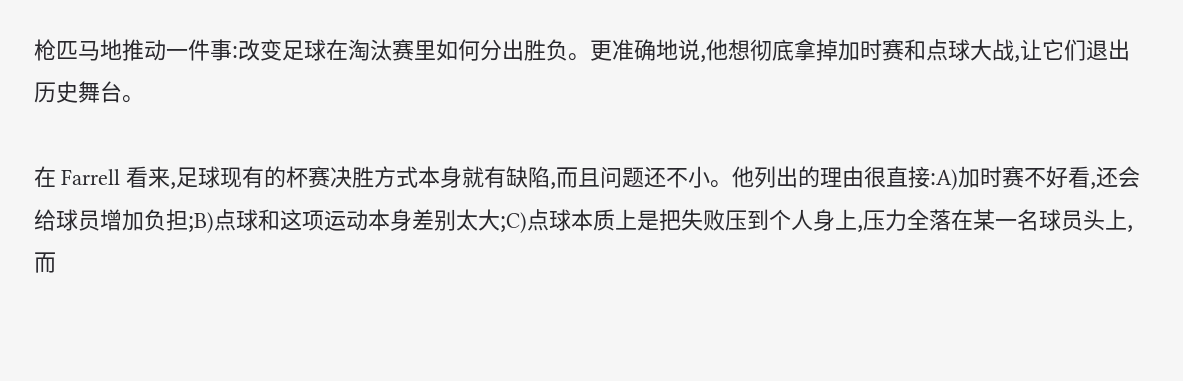枪匹马地推动一件事:改变足球在淘汰赛里如何分出胜负。更准确地说,他想彻底拿掉加时赛和点球大战,让它们退出历史舞台。

在 Farrell 看来,足球现有的杯赛决胜方式本身就有缺陷,而且问题还不小。他列出的理由很直接:A)加时赛不好看,还会给球员增加负担;B)点球和这项运动本身差别太大;C)点球本质上是把失败压到个人身上,压力全落在某一名球员头上,而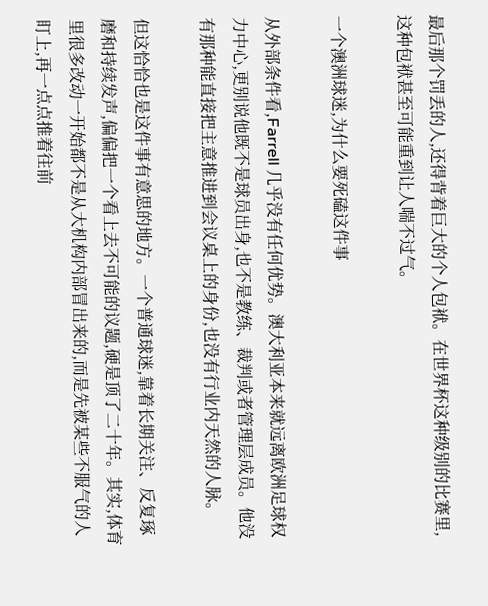最后那个罚丢的人,还得背着巨大的个人包袱。在世界杯这种级别的比赛里,这种包袱甚至可能重到让人喘不过气。

一个澳洲球迷,为什么要死磕这件事

从外部条件看,Farrell 几乎没有任何优势。澳大利亚本来就远离欧洲足球权力中心,更别说他既不是球员出身,也不是教练、裁判或者管理层成员。他没有那种能直接把主意推进到会议桌上的身份,也没有行业内天然的人脉。

但这恰恰也是这件事有意思的地方。一个普通球迷,靠着长期关注、反复琢磨和持续发声,偏偏把一个看上去不可能的议题,硬是顶了二十年。其实,体育里很多改动一开始都不是从大机构内部冒出来的,而是先被某些不服气的人盯上,再一点点推着往前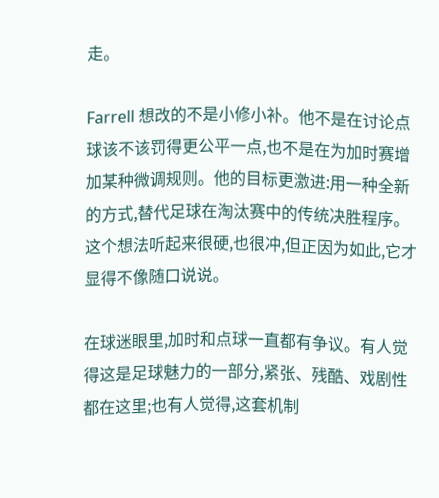走。

Farrell 想改的不是小修小补。他不是在讨论点球该不该罚得更公平一点,也不是在为加时赛增加某种微调规则。他的目标更激进:用一种全新的方式,替代足球在淘汰赛中的传统决胜程序。这个想法听起来很硬,也很冲,但正因为如此,它才显得不像随口说说。

在球迷眼里,加时和点球一直都有争议。有人觉得这是足球魅力的一部分,紧张、残酷、戏剧性都在这里;也有人觉得,这套机制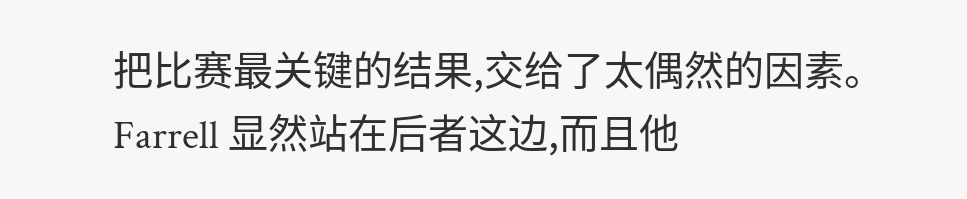把比赛最关键的结果,交给了太偶然的因素。Farrell 显然站在后者这边,而且他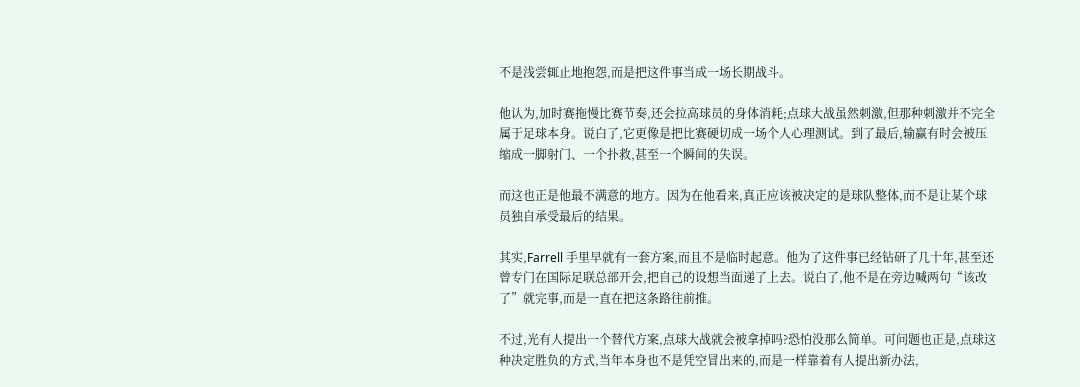不是浅尝辄止地抱怨,而是把这件事当成一场长期战斗。

他认为,加时赛拖慢比赛节奏,还会拉高球员的身体消耗;点球大战虽然刺激,但那种刺激并不完全属于足球本身。说白了,它更像是把比赛硬切成一场个人心理测试。到了最后,输赢有时会被压缩成一脚射门、一个扑救,甚至一个瞬间的失误。

而这也正是他最不满意的地方。因为在他看来,真正应该被决定的是球队整体,而不是让某个球员独自承受最后的结果。

其实,Farrell 手里早就有一套方案,而且不是临时起意。他为了这件事已经钻研了几十年,甚至还曾专门在国际足联总部开会,把自己的设想当面递了上去。说白了,他不是在旁边喊两句“该改了”就完事,而是一直在把这条路往前推。

不过,光有人提出一个替代方案,点球大战就会被拿掉吗?恐怕没那么简单。可问题也正是,点球这种决定胜负的方式,当年本身也不是凭空冒出来的,而是一样靠着有人提出新办法,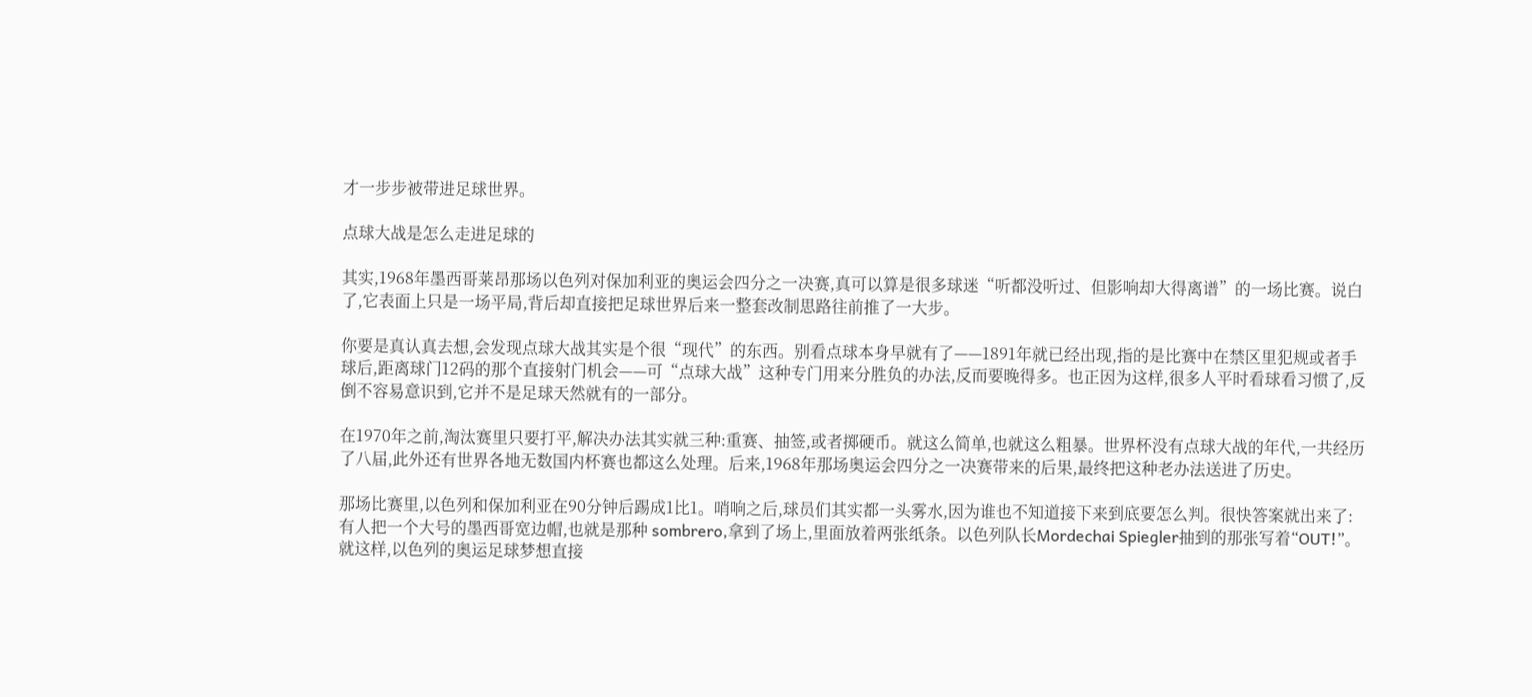才一步步被带进足球世界。

点球大战是怎么走进足球的

其实,1968年墨西哥莱昂那场以色列对保加利亚的奥运会四分之一决赛,真可以算是很多球迷“听都没听过、但影响却大得离谱”的一场比赛。说白了,它表面上只是一场平局,背后却直接把足球世界后来一整套改制思路往前推了一大步。

你要是真认真去想,会发现点球大战其实是个很“现代”的东西。别看点球本身早就有了——1891年就已经出现,指的是比赛中在禁区里犯规或者手球后,距离球门12码的那个直接射门机会——可“点球大战”这种专门用来分胜负的办法,反而要晚得多。也正因为这样,很多人平时看球看习惯了,反倒不容易意识到,它并不是足球天然就有的一部分。

在1970年之前,淘汰赛里只要打平,解决办法其实就三种:重赛、抽签,或者掷硬币。就这么简单,也就这么粗暴。世界杯没有点球大战的年代,一共经历了八届,此外还有世界各地无数国内杯赛也都这么处理。后来,1968年那场奥运会四分之一决赛带来的后果,最终把这种老办法送进了历史。

那场比赛里,以色列和保加利亚在90分钟后踢成1比1。哨响之后,球员们其实都一头雾水,因为谁也不知道接下来到底要怎么判。很快答案就出来了:有人把一个大号的墨西哥宽边帽,也就是那种 sombrero,拿到了场上,里面放着两张纸条。以色列队长Mordechai Spiegler抽到的那张写着“OUT!”。就这样,以色列的奥运足球梦想直接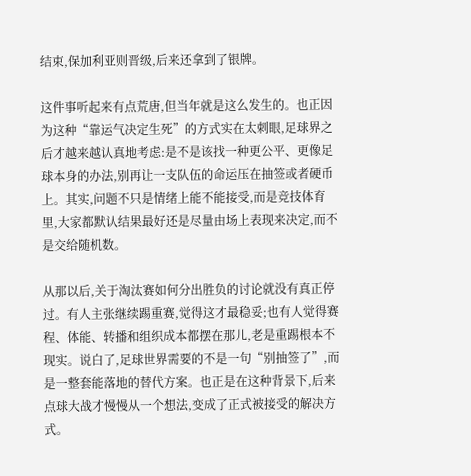结束,保加利亚则晋级,后来还拿到了银牌。

这件事听起来有点荒唐,但当年就是这么发生的。也正因为这种“靠运气决定生死”的方式实在太刺眼,足球界之后才越来越认真地考虑:是不是该找一种更公平、更像足球本身的办法,别再让一支队伍的命运压在抽签或者硬币上。其实,问题不只是情绪上能不能接受,而是竞技体育里,大家都默认结果最好还是尽量由场上表现来决定,而不是交给随机数。

从那以后,关于淘汰赛如何分出胜负的讨论就没有真正停过。有人主张继续踢重赛,觉得这才最稳妥;也有人觉得赛程、体能、转播和组织成本都摆在那儿,老是重踢根本不现实。说白了,足球世界需要的不是一句“别抽签了”,而是一整套能落地的替代方案。也正是在这种背景下,后来点球大战才慢慢从一个想法,变成了正式被接受的解决方式。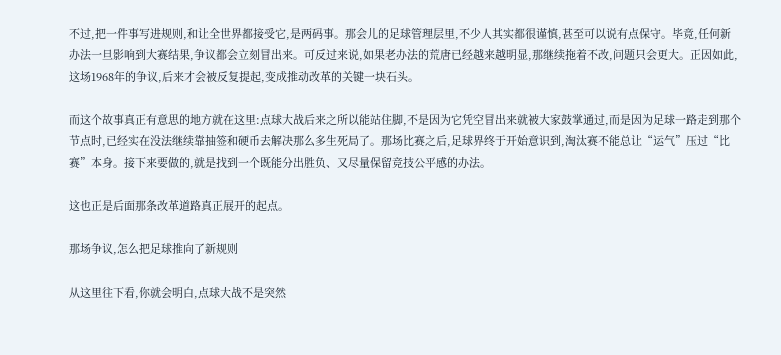不过,把一件事写进规则,和让全世界都接受它,是两码事。那会儿的足球管理层里,不少人其实都很谨慎,甚至可以说有点保守。毕竟,任何新办法一旦影响到大赛结果,争议都会立刻冒出来。可反过来说,如果老办法的荒唐已经越来越明显,那继续拖着不改,问题只会更大。正因如此,这场1968年的争议,后来才会被反复提起,变成推动改革的关键一块石头。

而这个故事真正有意思的地方就在这里:点球大战后来之所以能站住脚,不是因为它凭空冒出来就被大家鼓掌通过,而是因为足球一路走到那个节点时,已经实在没法继续靠抽签和硬币去解决那么多生死局了。那场比赛之后,足球界终于开始意识到,淘汰赛不能总让“运气”压过“比赛”本身。接下来要做的,就是找到一个既能分出胜负、又尽量保留竞技公平感的办法。

这也正是后面那条改革道路真正展开的起点。

那场争议,怎么把足球推向了新规则

从这里往下看,你就会明白,点球大战不是突然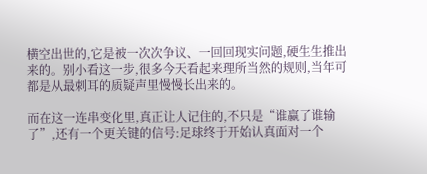横空出世的,它是被一次次争议、一回回现实问题,硬生生推出来的。别小看这一步,很多今天看起来理所当然的规则,当年可都是从最刺耳的质疑声里慢慢长出来的。

而在这一连串变化里,真正让人记住的,不只是“谁赢了谁输了”,还有一个更关键的信号:足球终于开始认真面对一个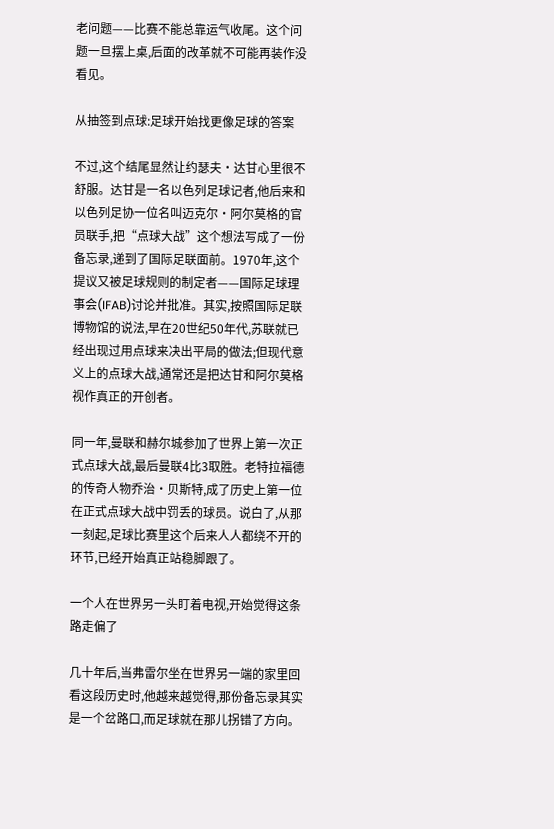老问题——比赛不能总靠运气收尾。这个问题一旦摆上桌,后面的改革就不可能再装作没看见。

从抽签到点球:足球开始找更像足球的答案

不过,这个结尾显然让约瑟夫·达甘心里很不舒服。达甘是一名以色列足球记者,他后来和以色列足协一位名叫迈克尔·阿尔莫格的官员联手,把“点球大战”这个想法写成了一份备忘录,递到了国际足联面前。1970年,这个提议又被足球规则的制定者——国际足球理事会(IFAB)讨论并批准。其实,按照国际足联博物馆的说法,早在20世纪50年代,苏联就已经出现过用点球来决出平局的做法;但现代意义上的点球大战,通常还是把达甘和阿尔莫格视作真正的开创者。

同一年,曼联和赫尔城参加了世界上第一次正式点球大战,最后曼联4比3取胜。老特拉福德的传奇人物乔治·贝斯特,成了历史上第一位在正式点球大战中罚丢的球员。说白了,从那一刻起,足球比赛里这个后来人人都绕不开的环节,已经开始真正站稳脚跟了。

一个人在世界另一头盯着电视,开始觉得这条路走偏了

几十年后,当弗雷尔坐在世界另一端的家里回看这段历史时,他越来越觉得,那份备忘录其实是一个岔路口,而足球就在那儿拐错了方向。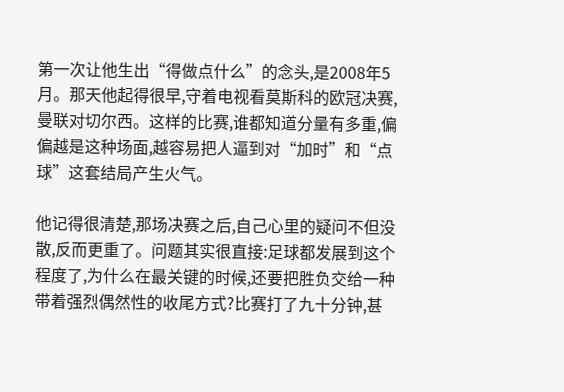第一次让他生出“得做点什么”的念头,是2008年5月。那天他起得很早,守着电视看莫斯科的欧冠决赛,曼联对切尔西。这样的比赛,谁都知道分量有多重,偏偏越是这种场面,越容易把人逼到对“加时”和“点球”这套结局产生火气。

他记得很清楚,那场决赛之后,自己心里的疑问不但没散,反而更重了。问题其实很直接:足球都发展到这个程度了,为什么在最关键的时候,还要把胜负交给一种带着强烈偶然性的收尾方式?比赛打了九十分钟,甚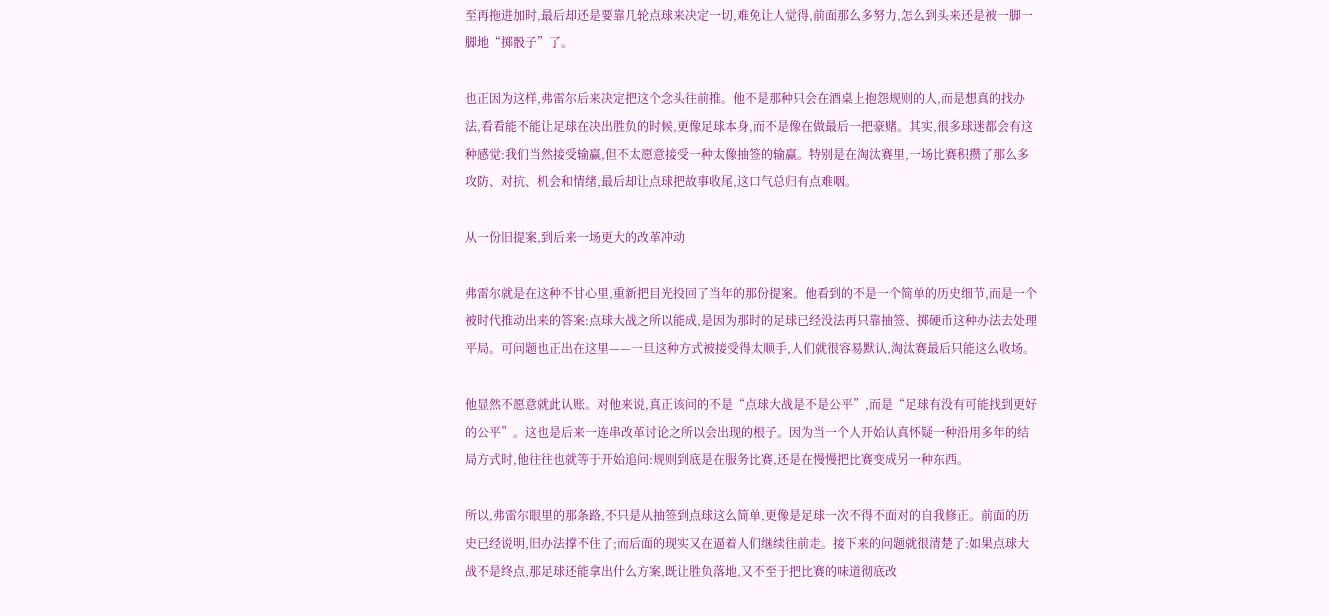至再拖进加时,最后却还是要靠几轮点球来决定一切,难免让人觉得,前面那么多努力,怎么到头来还是被一脚一脚地“掷骰子”了。

也正因为这样,弗雷尔后来决定把这个念头往前推。他不是那种只会在酒桌上抱怨规则的人,而是想真的找办法,看看能不能让足球在决出胜负的时候,更像足球本身,而不是像在做最后一把豪赌。其实,很多球迷都会有这种感觉:我们当然接受输赢,但不太愿意接受一种太像抽签的输赢。特别是在淘汰赛里,一场比赛积攒了那么多攻防、对抗、机会和情绪,最后却让点球把故事收尾,这口气总归有点难咽。

从一份旧提案,到后来一场更大的改革冲动

弗雷尔就是在这种不甘心里,重新把目光投回了当年的那份提案。他看到的不是一个简单的历史细节,而是一个被时代推动出来的答案:点球大战之所以能成,是因为那时的足球已经没法再只靠抽签、掷硬币这种办法去处理平局。可问题也正出在这里——一旦这种方式被接受得太顺手,人们就很容易默认,淘汰赛最后只能这么收场。

他显然不愿意就此认账。对他来说,真正该问的不是“点球大战是不是公平”,而是“足球有没有可能找到更好的公平”。这也是后来一连串改革讨论之所以会出现的根子。因为当一个人开始认真怀疑一种沿用多年的结局方式时,他往往也就等于开始追问:规则到底是在服务比赛,还是在慢慢把比赛变成另一种东西。

所以,弗雷尔眼里的那条路,不只是从抽签到点球这么简单,更像是足球一次不得不面对的自我修正。前面的历史已经说明,旧办法撑不住了;而后面的现实又在逼着人们继续往前走。接下来的问题就很清楚了:如果点球大战不是终点,那足球还能拿出什么方案,既让胜负落地,又不至于把比赛的味道彻底改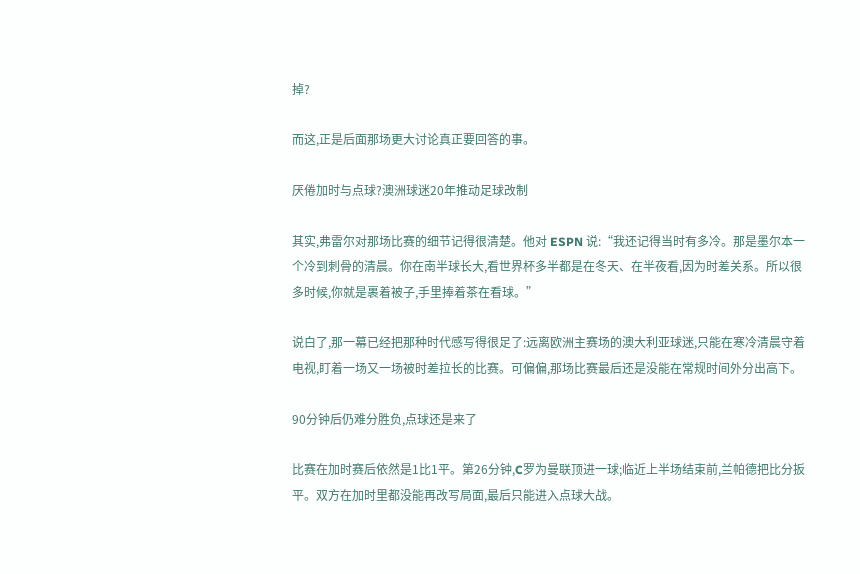掉?

而这,正是后面那场更大讨论真正要回答的事。

厌倦加时与点球?澳洲球迷20年推动足球改制

其实,弗雷尔对那场比赛的细节记得很清楚。他对 ESPN 说:“我还记得当时有多冷。那是墨尔本一个冷到刺骨的清晨。你在南半球长大,看世界杯多半都是在冬天、在半夜看,因为时差关系。所以很多时候,你就是裹着被子,手里捧着茶在看球。”

说白了,那一幕已经把那种时代感写得很足了:远离欧洲主赛场的澳大利亚球迷,只能在寒冷清晨守着电视,盯着一场又一场被时差拉长的比赛。可偏偏,那场比赛最后还是没能在常规时间外分出高下。

90分钟后仍难分胜负,点球还是来了

比赛在加时赛后依然是1比1平。第26分钟,C罗为曼联顶进一球;临近上半场结束前,兰帕德把比分扳平。双方在加时里都没能再改写局面,最后只能进入点球大战。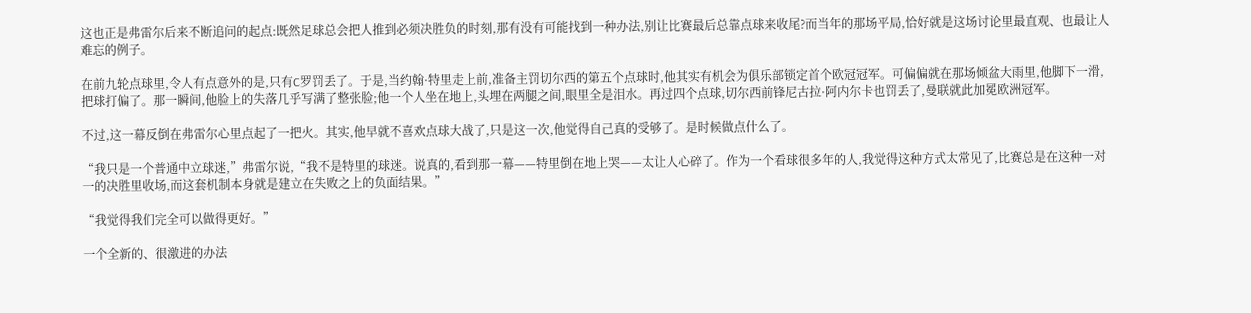这也正是弗雷尔后来不断追问的起点:既然足球总会把人推到必须决胜负的时刻,那有没有可能找到一种办法,别让比赛最后总靠点球来收尾?而当年的那场平局,恰好就是这场讨论里最直观、也最让人难忘的例子。

在前九轮点球里,令人有点意外的是,只有C罗罚丢了。于是,当约翰·特里走上前,准备主罚切尔西的第五个点球时,他其实有机会为俱乐部锁定首个欧冠冠军。可偏偏就在那场倾盆大雨里,他脚下一滑,把球打偏了。那一瞬间,他脸上的失落几乎写满了整张脸;他一个人坐在地上,头埋在两腿之间,眼里全是泪水。再过四个点球,切尔西前锋尼古拉·阿内尔卡也罚丢了,曼联就此加冕欧洲冠军。

不过,这一幕反倒在弗雷尔心里点起了一把火。其实,他早就不喜欢点球大战了,只是这一次,他觉得自己真的受够了。是时候做点什么了。

“我只是一个普通中立球迷,”弗雷尔说,“我不是特里的球迷。说真的,看到那一幕——特里倒在地上哭——太让人心碎了。作为一个看球很多年的人,我觉得这种方式太常见了,比赛总是在这种一对一的决胜里收场,而这套机制本身就是建立在失败之上的负面结果。”

“我觉得我们完全可以做得更好。”

一个全新的、很激进的办法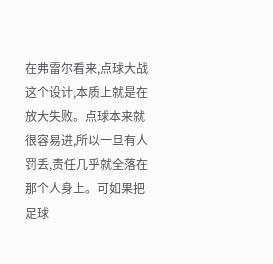在弗雷尔看来,点球大战这个设计,本质上就是在放大失败。点球本来就很容易进,所以一旦有人罚丢,责任几乎就全落在那个人身上。可如果把足球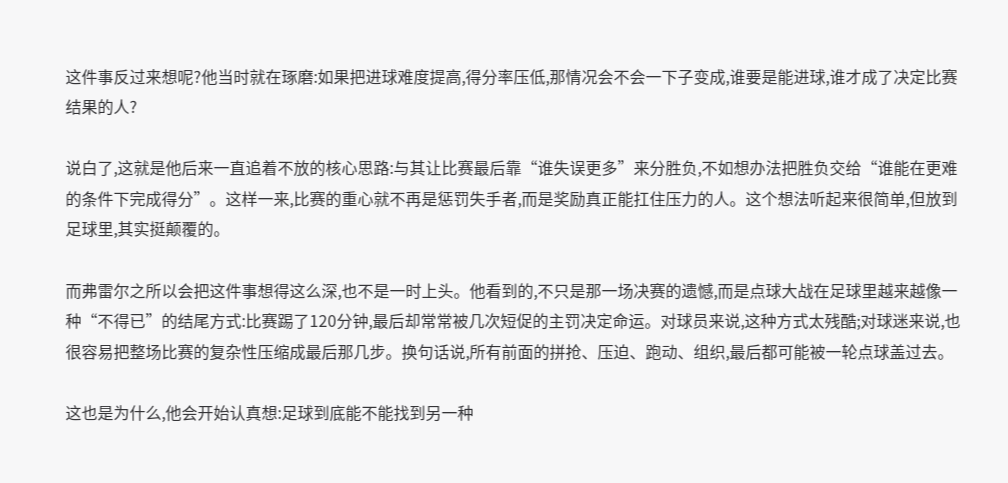这件事反过来想呢?他当时就在琢磨:如果把进球难度提高,得分率压低,那情况会不会一下子变成,谁要是能进球,谁才成了决定比赛结果的人?

说白了,这就是他后来一直追着不放的核心思路:与其让比赛最后靠“谁失误更多”来分胜负,不如想办法把胜负交给“谁能在更难的条件下完成得分”。这样一来,比赛的重心就不再是惩罚失手者,而是奖励真正能扛住压力的人。这个想法听起来很简单,但放到足球里,其实挺颠覆的。

而弗雷尔之所以会把这件事想得这么深,也不是一时上头。他看到的,不只是那一场决赛的遗憾,而是点球大战在足球里越来越像一种“不得已”的结尾方式:比赛踢了120分钟,最后却常常被几次短促的主罚决定命运。对球员来说,这种方式太残酷;对球迷来说,也很容易把整场比赛的复杂性压缩成最后那几步。换句话说,所有前面的拼抢、压迫、跑动、组织,最后都可能被一轮点球盖过去。

这也是为什么,他会开始认真想:足球到底能不能找到另一种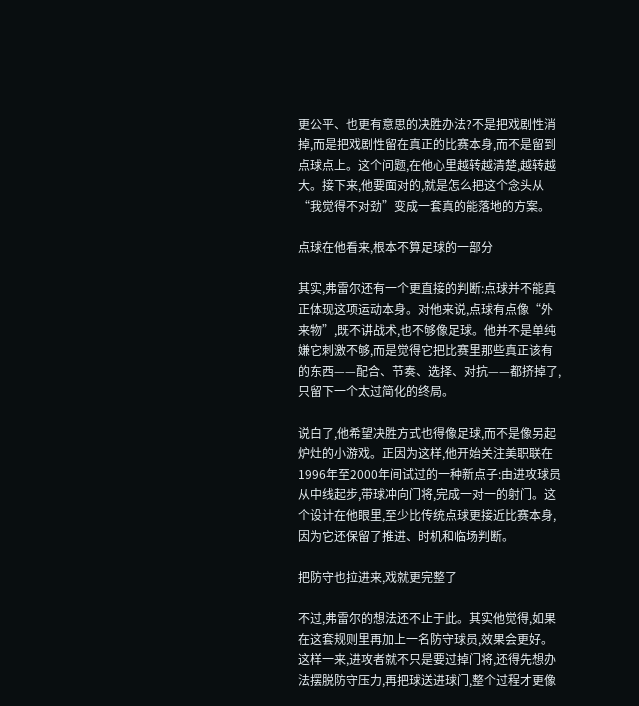更公平、也更有意思的决胜办法?不是把戏剧性消掉,而是把戏剧性留在真正的比赛本身,而不是留到点球点上。这个问题,在他心里越转越清楚,越转越大。接下来,他要面对的,就是怎么把这个念头从“我觉得不对劲”变成一套真的能落地的方案。

点球在他看来,根本不算足球的一部分

其实,弗雷尔还有一个更直接的判断:点球并不能真正体现这项运动本身。对他来说,点球有点像“外来物”,既不讲战术,也不够像足球。他并不是单纯嫌它刺激不够,而是觉得它把比赛里那些真正该有的东西——配合、节奏、选择、对抗——都挤掉了,只留下一个太过简化的终局。

说白了,他希望决胜方式也得像足球,而不是像另起炉灶的小游戏。正因为这样,他开始关注美职联在1996年至2000年间试过的一种新点子:由进攻球员从中线起步,带球冲向门将,完成一对一的射门。这个设计在他眼里,至少比传统点球更接近比赛本身,因为它还保留了推进、时机和临场判断。

把防守也拉进来,戏就更完整了

不过,弗雷尔的想法还不止于此。其实他觉得,如果在这套规则里再加上一名防守球员,效果会更好。这样一来,进攻者就不只是要过掉门将,还得先想办法摆脱防守压力,再把球送进球门,整个过程才更像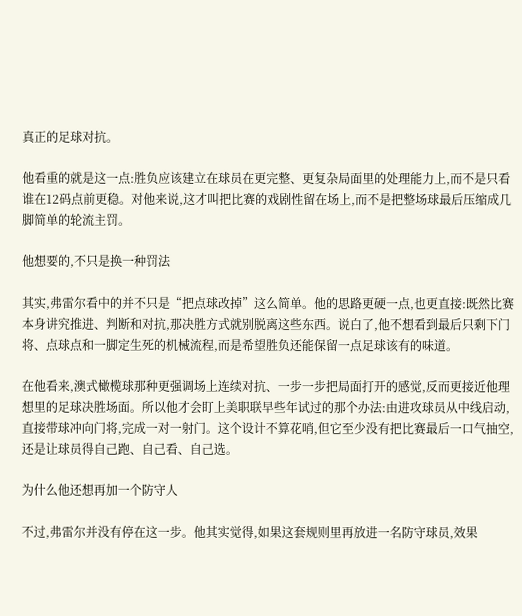真正的足球对抗。

他看重的就是这一点:胜负应该建立在球员在更完整、更复杂局面里的处理能力上,而不是只看谁在12码点前更稳。对他来说,这才叫把比赛的戏剧性留在场上,而不是把整场球最后压缩成几脚简单的轮流主罚。

他想要的,不只是换一种罚法

其实,弗雷尔看中的并不只是“把点球改掉”这么简单。他的思路更硬一点,也更直接:既然比赛本身讲究推进、判断和对抗,那决胜方式就别脱离这些东西。说白了,他不想看到最后只剩下门将、点球点和一脚定生死的机械流程,而是希望胜负还能保留一点足球该有的味道。

在他看来,澳式橄榄球那种更强调场上连续对抗、一步一步把局面打开的感觉,反而更接近他理想里的足球决胜场面。所以他才会盯上美职联早些年试过的那个办法:由进攻球员从中线启动,直接带球冲向门将,完成一对一射门。这个设计不算花哨,但它至少没有把比赛最后一口气抽空,还是让球员得自己跑、自己看、自己选。

为什么他还想再加一个防守人

不过,弗雷尔并没有停在这一步。他其实觉得,如果这套规则里再放进一名防守球员,效果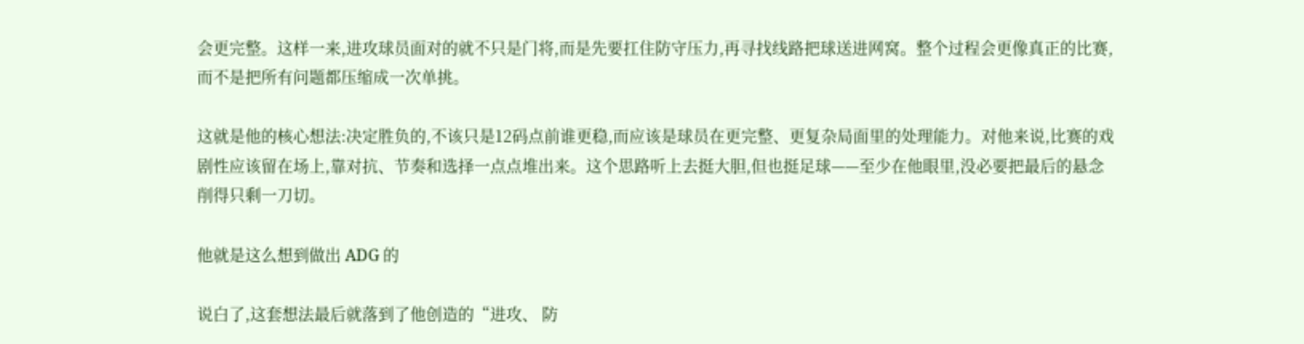会更完整。这样一来,进攻球员面对的就不只是门将,而是先要扛住防守压力,再寻找线路把球送进网窝。整个过程会更像真正的比赛,而不是把所有问题都压缩成一次单挑。

这就是他的核心想法:决定胜负的,不该只是12码点前谁更稳,而应该是球员在更完整、更复杂局面里的处理能力。对他来说,比赛的戏剧性应该留在场上,靠对抗、节奏和选择一点点堆出来。这个思路听上去挺大胆,但也挺足球——至少在他眼里,没必要把最后的悬念削得只剩一刀切。

他就是这么想到做出 ADG 的

说白了,这套想法最后就落到了他创造的“进攻、 防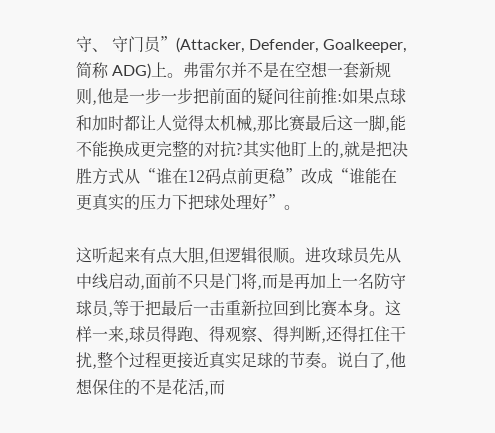守、 守门员”(Attacker, Defender, Goalkeeper,简称 ADG)上。弗雷尔并不是在空想一套新规则,他是一步一步把前面的疑问往前推:如果点球和加时都让人觉得太机械,那比赛最后这一脚,能不能换成更完整的对抗?其实他盯上的,就是把决胜方式从“谁在12码点前更稳”改成“谁能在更真实的压力下把球处理好”。

这听起来有点大胆,但逻辑很顺。进攻球员先从中线启动,面前不只是门将,而是再加上一名防守球员,等于把最后一击重新拉回到比赛本身。这样一来,球员得跑、得观察、得判断,还得扛住干扰,整个过程更接近真实足球的节奏。说白了,他想保住的不是花活,而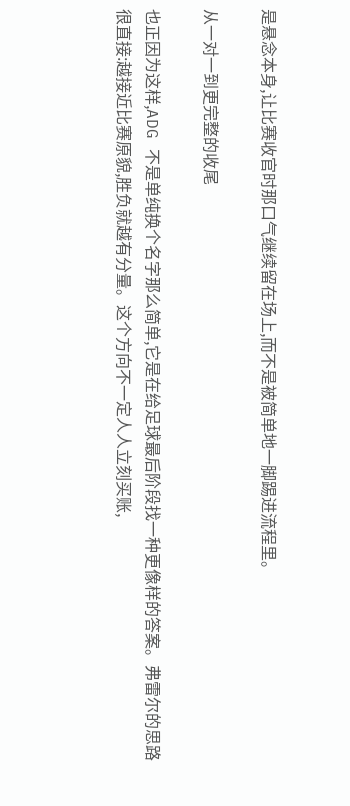是悬念本身,让比赛收官时那口气继续留在场上,而不是被简单地一脚踢进流程里。

从一对一到更完整的收尾

也正因为这样,ADG 不是单纯换个名字那么简单,它是在给足球最后阶段找一种更像样的答案。弗雷尔的思路很直接:越接近比赛原貌,胜负就越有分量。这个方向不一定人人立刻买账,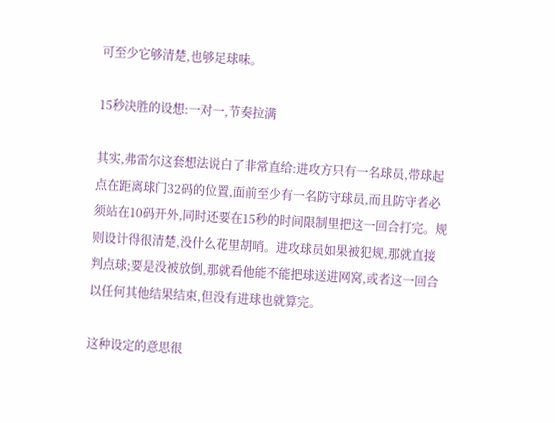可至少它够清楚,也够足球味。

15秒决胜的设想:一对一,节奏拉满

其实,弗雷尔这套想法说白了非常直给:进攻方只有一名球员,带球起点在距离球门32码的位置,面前至少有一名防守球员,而且防守者必须站在10码开外,同时还要在15秒的时间限制里把这一回合打完。规则设计得很清楚,没什么花里胡哨。进攻球员如果被犯规,那就直接判点球;要是没被放倒,那就看他能不能把球送进网窝,或者这一回合以任何其他结果结束,但没有进球也就算完。

这种设定的意思很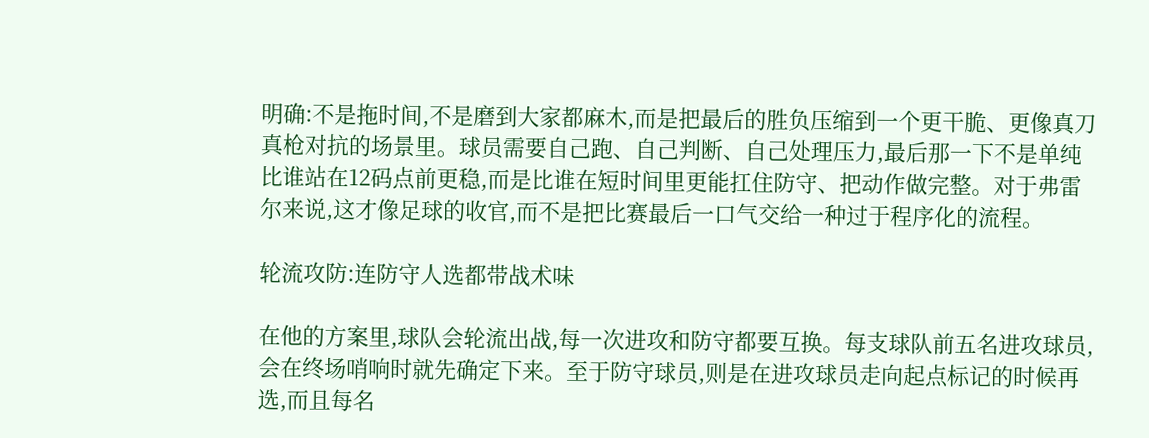明确:不是拖时间,不是磨到大家都麻木,而是把最后的胜负压缩到一个更干脆、更像真刀真枪对抗的场景里。球员需要自己跑、自己判断、自己处理压力,最后那一下不是单纯比谁站在12码点前更稳,而是比谁在短时间里更能扛住防守、把动作做完整。对于弗雷尔来说,这才像足球的收官,而不是把比赛最后一口气交给一种过于程序化的流程。

轮流攻防:连防守人选都带战术味

在他的方案里,球队会轮流出战,每一次进攻和防守都要互换。每支球队前五名进攻球员,会在终场哨响时就先确定下来。至于防守球员,则是在进攻球员走向起点标记的时候再选,而且每名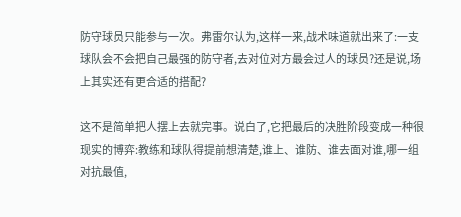防守球员只能参与一次。弗雷尔认为,这样一来,战术味道就出来了:一支球队会不会把自己最强的防守者,去对位对方最会过人的球员?还是说,场上其实还有更合适的搭配?

这不是简单把人摆上去就完事。说白了,它把最后的决胜阶段变成一种很现实的博弈:教练和球队得提前想清楚,谁上、谁防、谁去面对谁,哪一组对抗最值,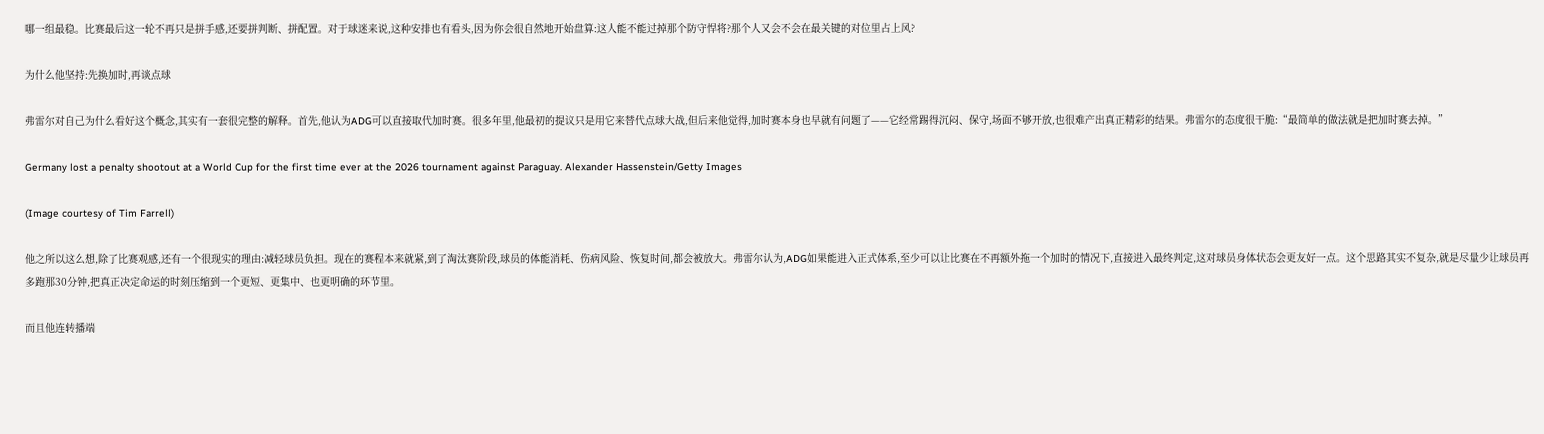哪一组最稳。比赛最后这一轮不再只是拼手感,还要拼判断、拼配置。对于球迷来说,这种安排也有看头,因为你会很自然地开始盘算:这人能不能过掉那个防守悍将?那个人又会不会在最关键的对位里占上风?

为什么他坚持:先换加时,再谈点球

弗雷尔对自己为什么看好这个概念,其实有一套很完整的解释。首先,他认为ADG可以直接取代加时赛。很多年里,他最初的提议只是用它来替代点球大战,但后来他觉得,加时赛本身也早就有问题了——它经常踢得沉闷、保守,场面不够开放,也很难产出真正精彩的结果。弗雷尔的态度很干脆:“最简单的做法就是把加时赛去掉。”

Germany lost a penalty shootout at a World Cup for the first time ever at the 2026 tournament against Paraguay. Alexander Hassenstein/Getty Images

(Image courtesy of Tim Farrell)

他之所以这么想,除了比赛观感,还有一个很现实的理由:减轻球员负担。现在的赛程本来就紧,到了淘汰赛阶段,球员的体能消耗、伤病风险、恢复时间,都会被放大。弗雷尔认为,ADG如果能进入正式体系,至少可以让比赛在不再额外拖一个加时的情况下,直接进入最终判定,这对球员身体状态会更友好一点。这个思路其实不复杂,就是尽量少让球员再多跑那30分钟,把真正决定命运的时刻压缩到一个更短、更集中、也更明确的环节里。

而且他连转播端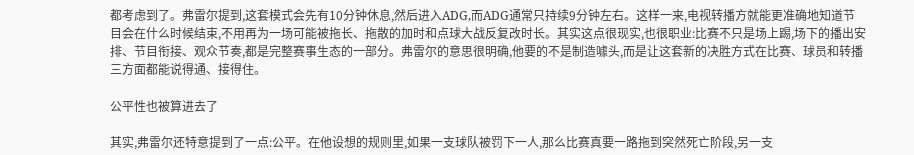都考虑到了。弗雷尔提到,这套模式会先有10分钟休息,然后进入ADG,而ADG通常只持续9分钟左右。这样一来,电视转播方就能更准确地知道节目会在什么时候结束,不用再为一场可能被拖长、拖散的加时和点球大战反复改时长。其实这点很现实,也很职业:比赛不只是场上踢,场下的播出安排、节目衔接、观众节奏,都是完整赛事生态的一部分。弗雷尔的意思很明确,他要的不是制造噱头,而是让这套新的决胜方式在比赛、球员和转播三方面都能说得通、接得住。

公平性也被算进去了

其实,弗雷尔还特意提到了一点:公平。在他设想的规则里,如果一支球队被罚下一人,那么比赛真要一路拖到突然死亡阶段,另一支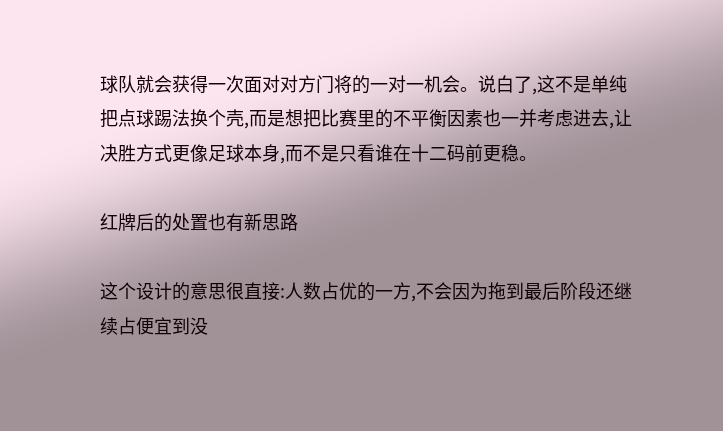球队就会获得一次面对对方门将的一对一机会。说白了,这不是单纯把点球踢法换个壳,而是想把比赛里的不平衡因素也一并考虑进去,让决胜方式更像足球本身,而不是只看谁在十二码前更稳。

红牌后的处置也有新思路

这个设计的意思很直接:人数占优的一方,不会因为拖到最后阶段还继续占便宜到没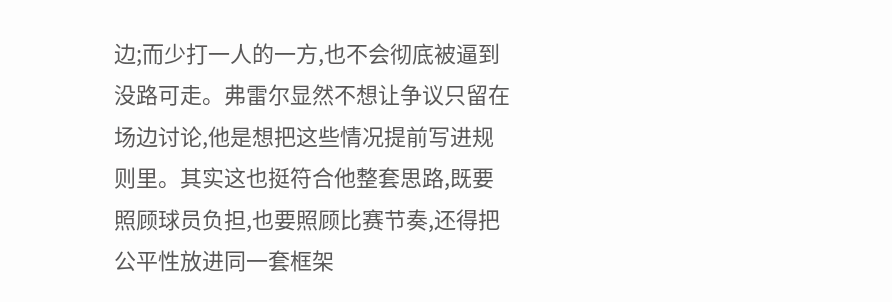边;而少打一人的一方,也不会彻底被逼到没路可走。弗雷尔显然不想让争议只留在场边讨论,他是想把这些情况提前写进规则里。其实这也挺符合他整套思路,既要照顾球员负担,也要照顾比赛节奏,还得把公平性放进同一套框架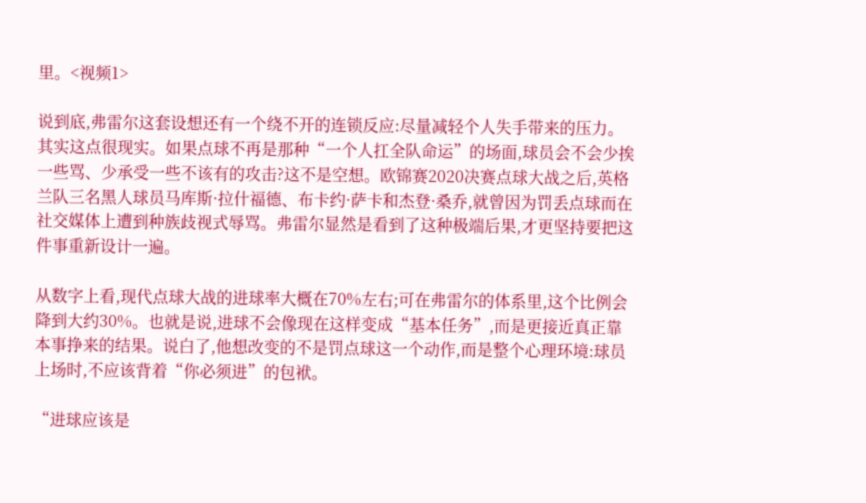里。<视频1>

说到底,弗雷尔这套设想还有一个绕不开的连锁反应:尽量减轻个人失手带来的压力。其实这点很现实。如果点球不再是那种“一个人扛全队命运”的场面,球员会不会少挨一些骂、少承受一些不该有的攻击?这不是空想。欧锦赛2020决赛点球大战之后,英格兰队三名黑人球员马库斯·拉什福德、布卡约·萨卡和杰登·桑乔,就曾因为罚丢点球而在社交媒体上遭到种族歧视式辱骂。弗雷尔显然是看到了这种极端后果,才更坚持要把这件事重新设计一遍。

从数字上看,现代点球大战的进球率大概在70%左右;可在弗雷尔的体系里,这个比例会降到大约30%。也就是说,进球不会像现在这样变成“基本任务”,而是更接近真正靠本事挣来的结果。说白了,他想改变的不是罚点球这一个动作,而是整个心理环境:球员上场时,不应该背着“你必须进”的包袱。

“进球应该是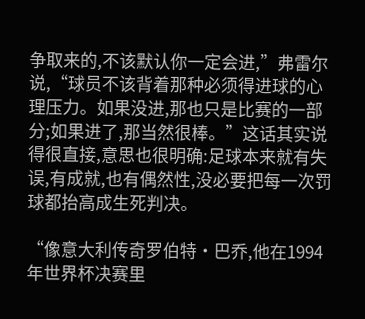争取来的,不该默认你一定会进,”弗雷尔说,“球员不该背着那种必须得进球的心理压力。如果没进,那也只是比赛的一部分;如果进了,那当然很棒。”这话其实说得很直接,意思也很明确:足球本来就有失误,有成就,也有偶然性,没必要把每一次罚球都抬高成生死判决。

“像意大利传奇罗伯特·巴乔,他在1994年世界杯决赛里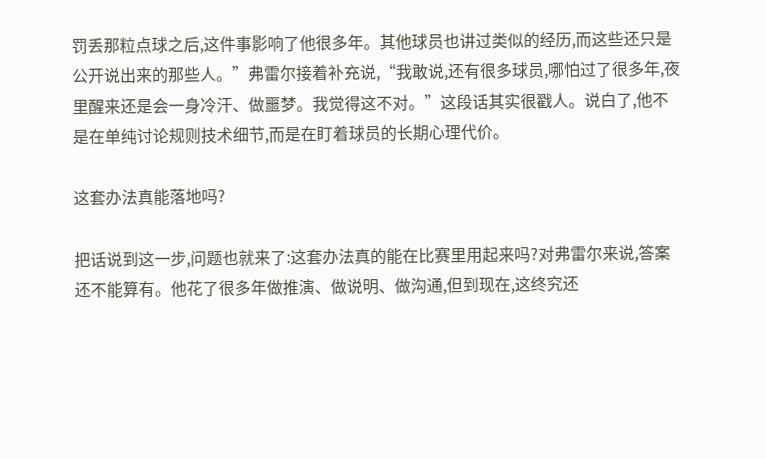罚丢那粒点球之后,这件事影响了他很多年。其他球员也讲过类似的经历,而这些还只是公开说出来的那些人。”弗雷尔接着补充说,“我敢说,还有很多球员,哪怕过了很多年,夜里醒来还是会一身冷汗、做噩梦。我觉得这不对。”这段话其实很戳人。说白了,他不是在单纯讨论规则技术细节,而是在盯着球员的长期心理代价。

这套办法真能落地吗?

把话说到这一步,问题也就来了:这套办法真的能在比赛里用起来吗?对弗雷尔来说,答案还不能算有。他花了很多年做推演、做说明、做沟通,但到现在,这终究还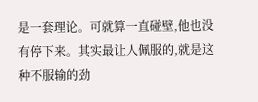是一套理论。可就算一直碰壁,他也没有停下来。其实最让人佩服的,就是这种不服输的劲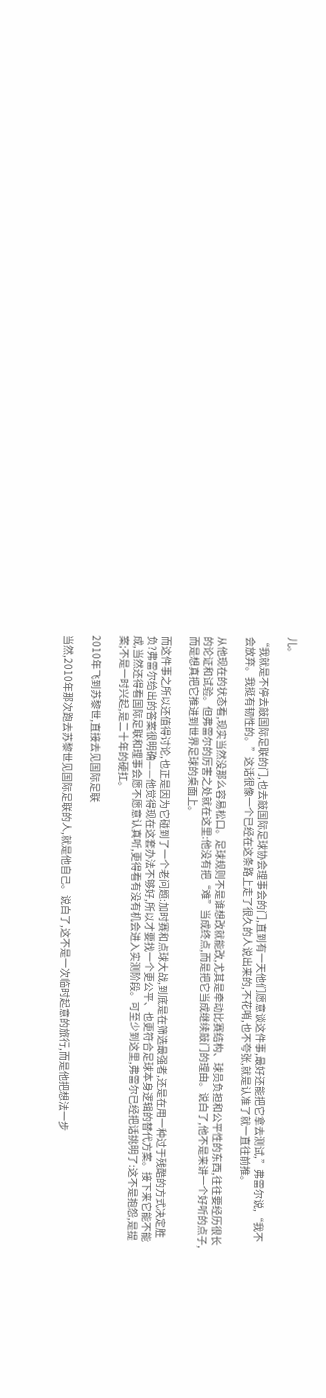儿。

“我就是不停去敲国际足联的门,也去敲国际足球协会理事会的门,直到有一天他们愿意谈这件事,最好还能把它拿去测试,”弗雷尔说,“我不会放弃。我挺有韧性的。”这话很像一个已经在这条路上走了很久的人说出来的,不花哨,也不夸张,就是认准了就一直往前推。

从他现在的状态看,现实当然没那么容易松口。足球规则不是谁想改就能改,尤其是牵动比赛结构、球员负担和公平性的东西,往往要经历很长的论证和试验。但弗雷尔的厉害之处就在这里:他没有把“难”当成终点,而是把它当成继续敲门的理由。说白了,他不是来讲一个好听的点子,而是想真把它推进到世界足球的桌面上。

而这件事之所以还值得讨论,也正是因为它碰到了一个老问题:加时赛和点球大战,到底是在筛选最强者,还是在用一种过于残酷的方式决定胜负?弗雷尔给出的答案很明确——他觉得现在这套办法不够好,所以才要找一个更公平、也更符合足球本身逻辑的替代方案。接下来它能不能成,当然还得看国际足联和理事会愿不愿意认真听,更得看有没有机会进入实测阶段。可至少到这里,弗雷尔已经把话挑明了:这不是抱怨,是提案;不是一时兴起,是二十年的硬扛。

2010年飞到苏黎世,直接去见国际足联

当然,2010年那次跑去苏黎世见国际足联的人,就是他自己。说白了,这不是一次临时起意的旅行,而是他把想法一步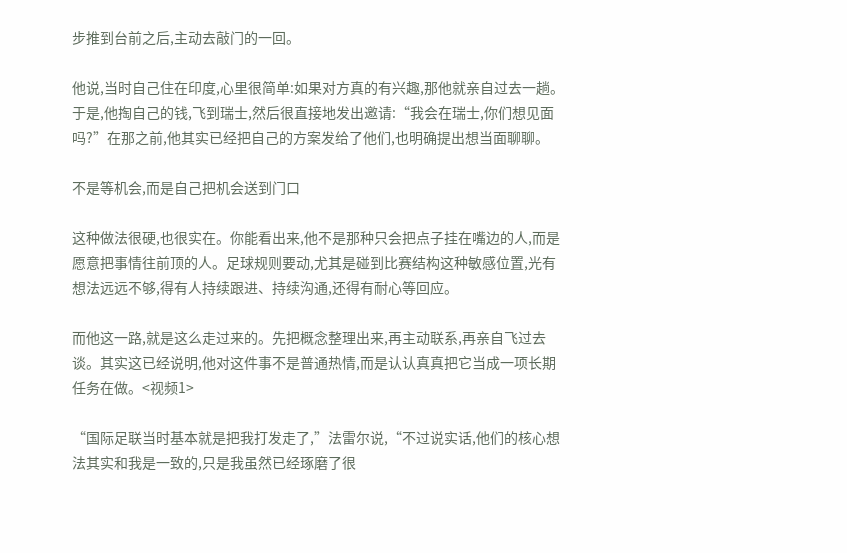步推到台前之后,主动去敲门的一回。

他说,当时自己住在印度,心里很简单:如果对方真的有兴趣,那他就亲自过去一趟。于是,他掏自己的钱,飞到瑞士,然后很直接地发出邀请:“我会在瑞士,你们想见面吗?”在那之前,他其实已经把自己的方案发给了他们,也明确提出想当面聊聊。

不是等机会,而是自己把机会送到门口

这种做法很硬,也很实在。你能看出来,他不是那种只会把点子挂在嘴边的人,而是愿意把事情往前顶的人。足球规则要动,尤其是碰到比赛结构这种敏感位置,光有想法远远不够,得有人持续跟进、持续沟通,还得有耐心等回应。

而他这一路,就是这么走过来的。先把概念整理出来,再主动联系,再亲自飞过去谈。其实这已经说明,他对这件事不是普通热情,而是认认真真把它当成一项长期任务在做。<视频1>

“国际足联当时基本就是把我打发走了,”法雷尔说,“不过说实话,他们的核心想法其实和我是一致的,只是我虽然已经琢磨了很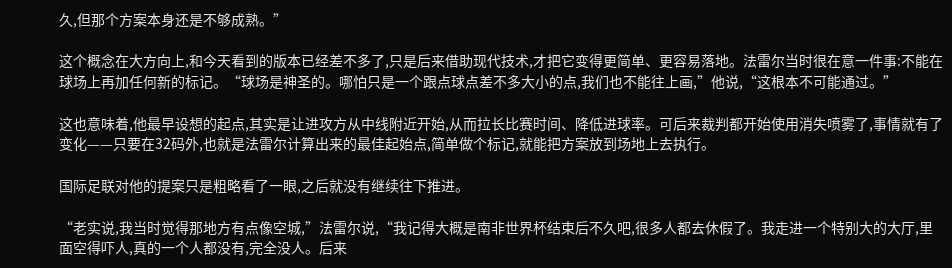久,但那个方案本身还是不够成熟。”

这个概念在大方向上,和今天看到的版本已经差不多了,只是后来借助现代技术,才把它变得更简单、更容易落地。法雷尔当时很在意一件事:不能在球场上再加任何新的标记。“球场是神圣的。哪怕只是一个跟点球点差不多大小的点,我们也不能往上画,”他说,“这根本不可能通过。”

这也意味着,他最早设想的起点,其实是让进攻方从中线附近开始,从而拉长比赛时间、降低进球率。可后来裁判都开始使用消失喷雾了,事情就有了变化——只要在32码外,也就是法雷尔计算出来的最佳起始点,简单做个标记,就能把方案放到场地上去执行。

国际足联对他的提案只是粗略看了一眼,之后就没有继续往下推进。

“老实说,我当时觉得那地方有点像空城,”法雷尔说,“我记得大概是南非世界杯结束后不久吧,很多人都去休假了。我走进一个特别大的大厅,里面空得吓人,真的一个人都没有,完全没人。后来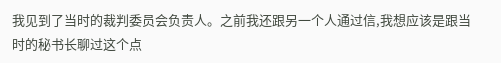我见到了当时的裁判委员会负责人。之前我还跟另一个人通过信,我想应该是跟当时的秘书长聊过这个点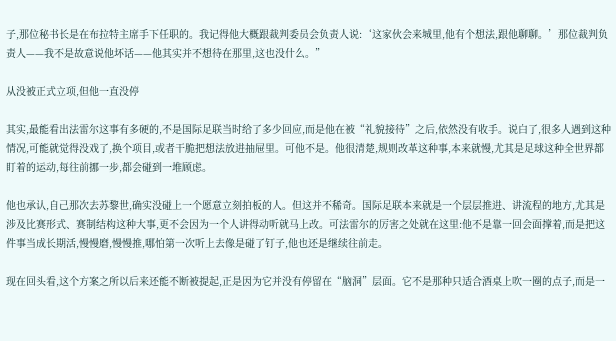子,那位秘书长是在布拉特主席手下任职的。我记得他大概跟裁判委员会负责人说:‘这家伙会来城里,他有个想法,跟他聊聊。’那位裁判负责人——我不是故意说他坏话——他其实并不想待在那里,这也没什么。”

从没被正式立项,但他一直没停

其实,最能看出法雷尔这事有多硬的,不是国际足联当时给了多少回应,而是他在被“礼貌接待”之后,依然没有收手。说白了,很多人遇到这种情况,可能就觉得没戏了,换个项目,或者干脆把想法放进抽屉里。可他不是。他很清楚,规则改革这种事,本来就慢,尤其是足球这种全世界都盯着的运动,每往前挪一步,都会碰到一堆顾虑。

他也承认,自己那次去苏黎世,确实没碰上一个愿意立刻拍板的人。但这并不稀奇。国际足联本来就是一个层层推进、讲流程的地方,尤其是涉及比赛形式、赛制结构这种大事,更不会因为一个人讲得动听就马上改。可法雷尔的厉害之处就在这里:他不是靠一回会面撑着,而是把这件事当成长期活,慢慢磨,慢慢推,哪怕第一次听上去像是碰了钉子,他也还是继续往前走。

现在回头看,这个方案之所以后来还能不断被提起,正是因为它并没有停留在“脑洞”层面。它不是那种只适合酒桌上吹一圈的点子,而是一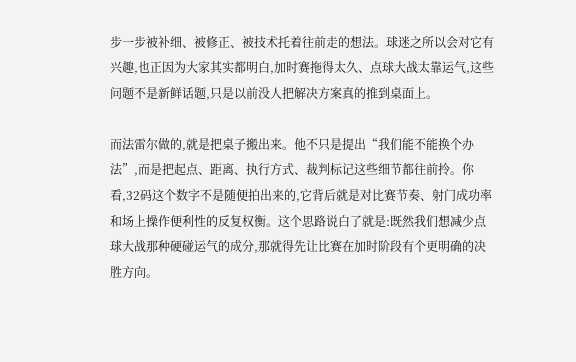步一步被补细、被修正、被技术托着往前走的想法。球迷之所以会对它有兴趣,也正因为大家其实都明白,加时赛拖得太久、点球大战太靠运气,这些问题不是新鲜话题,只是以前没人把解决方案真的推到桌面上。

而法雷尔做的,就是把桌子搬出来。他不只是提出“我们能不能换个办法”,而是把起点、距离、执行方式、裁判标记这些细节都往前拎。你看,32码这个数字不是随便拍出来的,它背后就是对比赛节奏、射门成功率和场上操作便利性的反复权衡。这个思路说白了就是:既然我们想减少点球大战那种硬碰运气的成分,那就得先让比赛在加时阶段有个更明确的决胜方向。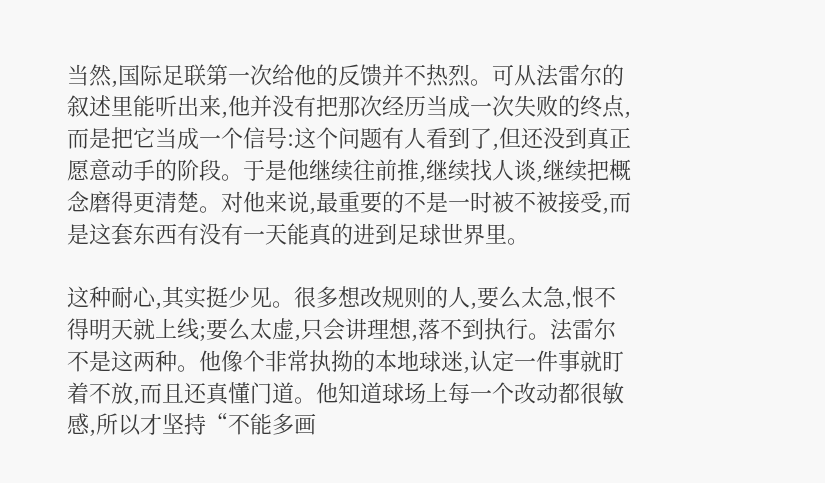当然,国际足联第一次给他的反馈并不热烈。可从法雷尔的叙述里能听出来,他并没有把那次经历当成一次失败的终点,而是把它当成一个信号:这个问题有人看到了,但还没到真正愿意动手的阶段。于是他继续往前推,继续找人谈,继续把概念磨得更清楚。对他来说,最重要的不是一时被不被接受,而是这套东西有没有一天能真的进到足球世界里。

这种耐心,其实挺少见。很多想改规则的人,要么太急,恨不得明天就上线;要么太虚,只会讲理想,落不到执行。法雷尔不是这两种。他像个非常执拗的本地球迷,认定一件事就盯着不放,而且还真懂门道。他知道球场上每一个改动都很敏感,所以才坚持“不能多画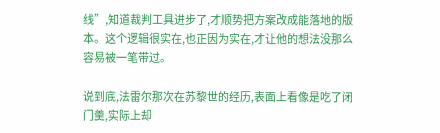线”,知道裁判工具进步了,才顺势把方案改成能落地的版本。这个逻辑很实在,也正因为实在,才让他的想法没那么容易被一笔带过。

说到底,法雷尔那次在苏黎世的经历,表面上看像是吃了闭门羹,实际上却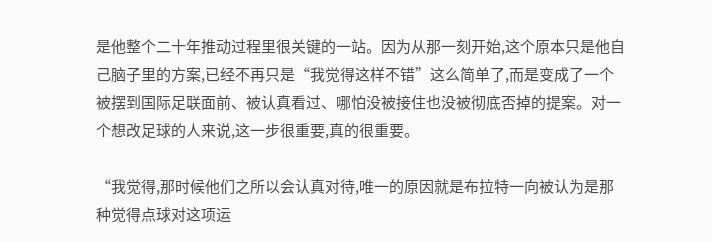是他整个二十年推动过程里很关键的一站。因为从那一刻开始,这个原本只是他自己脑子里的方案,已经不再只是“我觉得这样不错”这么简单了,而是变成了一个被摆到国际足联面前、被认真看过、哪怕没被接住也没被彻底否掉的提案。对一个想改足球的人来说,这一步很重要,真的很重要。

“我觉得,那时候他们之所以会认真对待,唯一的原因就是布拉特一向被认为是那种觉得点球对这项运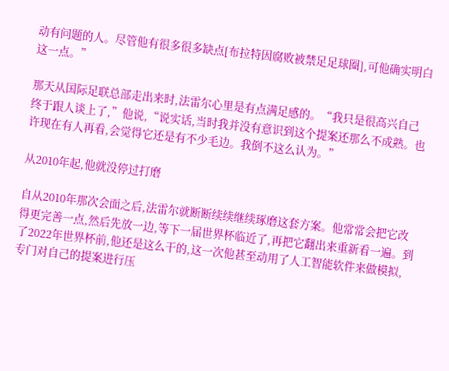动有问题的人。尽管他有很多很多缺点[布拉特因腐败被禁足足球圈],可他确实明白这一点。”

那天从国际足联总部走出来时,法雷尔心里是有点满足感的。“我只是很高兴自己终于跟人谈上了,”他说,“说实话,当时我并没有意识到这个提案还那么不成熟。也许现在有人再看,会觉得它还是有不少毛边。我倒不这么认为。”

从2010年起,他就没停过打磨

自从2010年那次会面之后,法雷尔就断断续续继续琢磨这套方案。他常常会把它改得更完善一点,然后先放一边,等下一届世界杯临近了,再把它翻出来重新看一遍。到了2022年世界杯前,他还是这么干的,这一次他甚至动用了人工智能软件来做模拟,专门对自己的提案进行压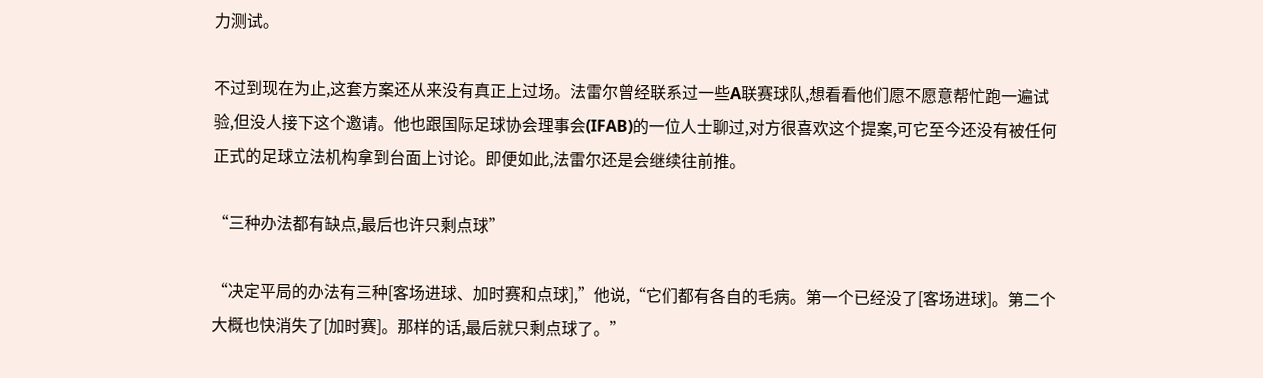力测试。

不过到现在为止,这套方案还从来没有真正上过场。法雷尔曾经联系过一些A联赛球队,想看看他们愿不愿意帮忙跑一遍试验,但没人接下这个邀请。他也跟国际足球协会理事会(IFAB)的一位人士聊过,对方很喜欢这个提案,可它至今还没有被任何正式的足球立法机构拿到台面上讨论。即便如此,法雷尔还是会继续往前推。

“三种办法都有缺点,最后也许只剩点球”

“决定平局的办法有三种[客场进球、加时赛和点球],”他说,“它们都有各自的毛病。第一个已经没了[客场进球]。第二个大概也快消失了[加时赛]。那样的话,最后就只剩点球了。”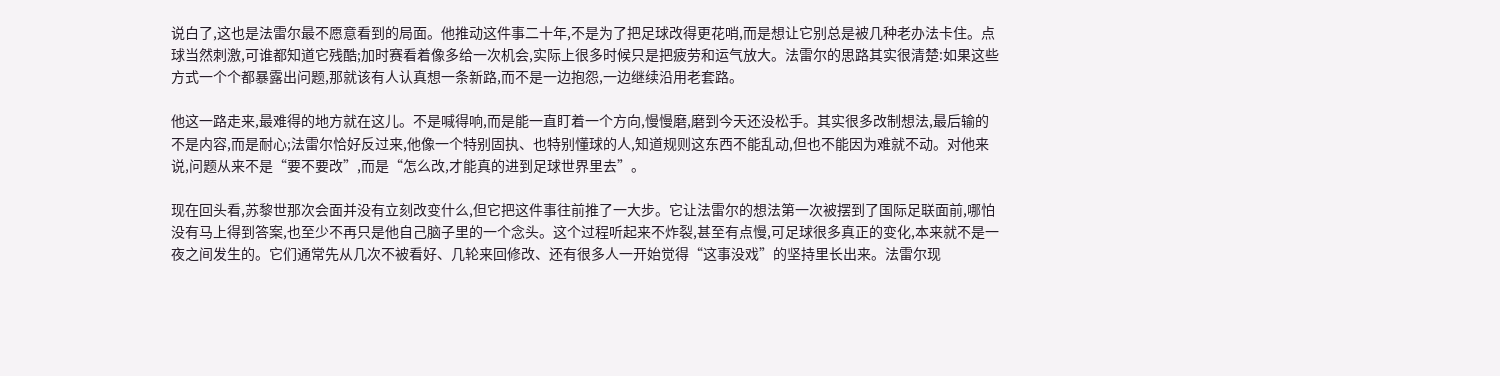说白了,这也是法雷尔最不愿意看到的局面。他推动这件事二十年,不是为了把足球改得更花哨,而是想让它别总是被几种老办法卡住。点球当然刺激,可谁都知道它残酷;加时赛看着像多给一次机会,实际上很多时候只是把疲劳和运气放大。法雷尔的思路其实很清楚:如果这些方式一个个都暴露出问题,那就该有人认真想一条新路,而不是一边抱怨,一边继续沿用老套路。

他这一路走来,最难得的地方就在这儿。不是喊得响,而是能一直盯着一个方向,慢慢磨,磨到今天还没松手。其实很多改制想法,最后输的不是内容,而是耐心;法雷尔恰好反过来,他像一个特别固执、也特别懂球的人,知道规则这东西不能乱动,但也不能因为难就不动。对他来说,问题从来不是“要不要改”,而是“怎么改,才能真的进到足球世界里去”。

现在回头看,苏黎世那次会面并没有立刻改变什么,但它把这件事往前推了一大步。它让法雷尔的想法第一次被摆到了国际足联面前,哪怕没有马上得到答案,也至少不再只是他自己脑子里的一个念头。这个过程听起来不炸裂,甚至有点慢,可足球很多真正的变化,本来就不是一夜之间发生的。它们通常先从几次不被看好、几轮来回修改、还有很多人一开始觉得“这事没戏”的坚持里长出来。法雷尔现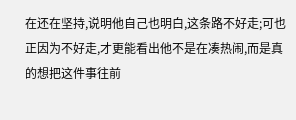在还在坚持,说明他自己也明白,这条路不好走;可也正因为不好走,才更能看出他不是在凑热闹,而是真的想把这件事往前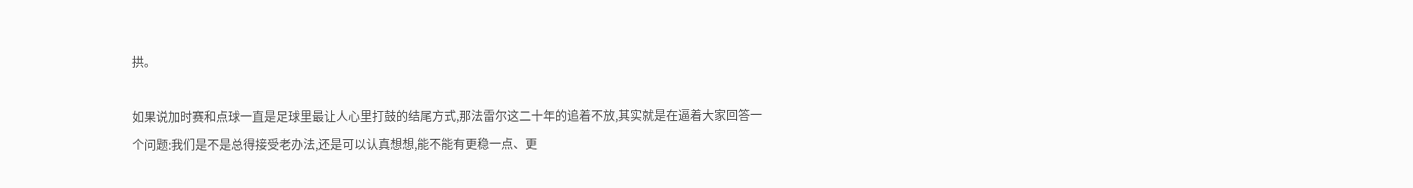拱。

如果说加时赛和点球一直是足球里最让人心里打鼓的结尾方式,那法雷尔这二十年的追着不放,其实就是在逼着大家回答一个问题:我们是不是总得接受老办法,还是可以认真想想,能不能有更稳一点、更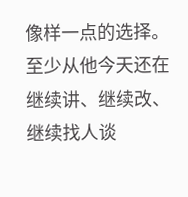像样一点的选择。至少从他今天还在继续讲、继续改、继续找人谈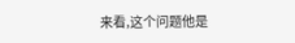来看,这个问题他是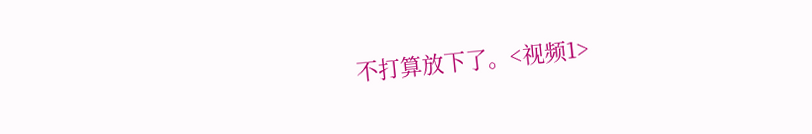不打算放下了。<视频1>